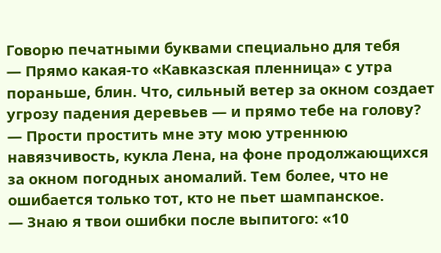Говорю печатными буквами специально для тебя
— Прямо какая-то «Кавказская пленница» с утра пораньше, блин. Что, сильный ветер за окном создает угрозу падения деревьев — и прямо тебе на голову?
— Прости простить мне эту мою утреннюю навязчивость, кукла Лена, на фоне продолжающихся за окном погодных аномалий. Тем более, что не ошибается только тот, кто не пьет шампанское.
— Знаю я твои ошибки после выпитого: «10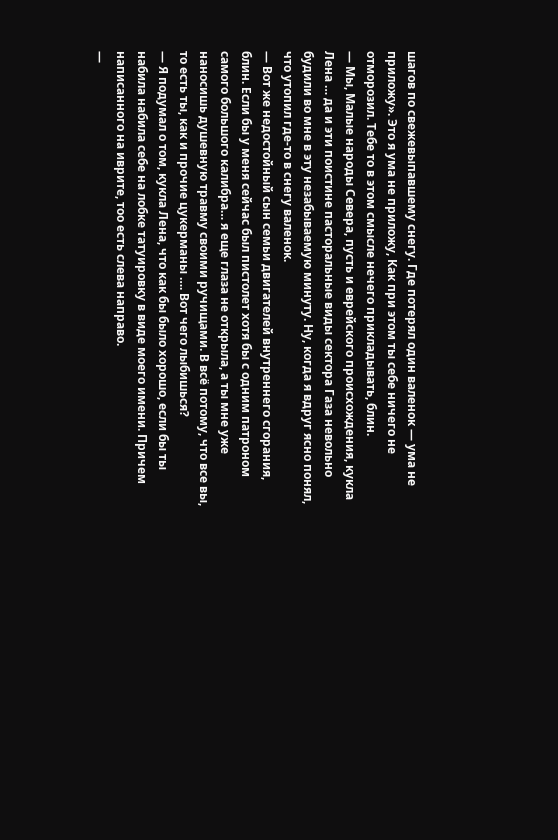шагов по свежевыпавшему снегу. Где потерял один валенок — ума не приложу». Это я ума не приложу, Как при этом ты себе ничего не отморозил. Тебе то в этом смысле нечего прикладывать, блин.
— Мы, Малые народы Севера, пусть и еврейского происхождения, кукла Лена … да и эти поистине пасторальные виды сектора Газа невольно будили во мне в эту незабываемую минуту. Ну, когда я вдруг ясно понял, что утопил где-то в снегу валенок.
— Вот же недостойный сын семьи двигателей внутреннего сгорания, блин. Если бы у меня сейчас был пистолет хотя бы с одним патроном самого большого калибра… я еще глаза не открыла, а ты мне уже наносишь душевную травму своими ручищами. В всё потому, что все вы, то есть ты, как и прочие цукерманы …. Вот чего лыбишься?
— Я подумал о том, кукла Лена, что как бы было хорошо, если бы ты набила набила себе на лобке татуировку в виде моего имени. Причем написанного на иврите, тоо есть слева направо.
—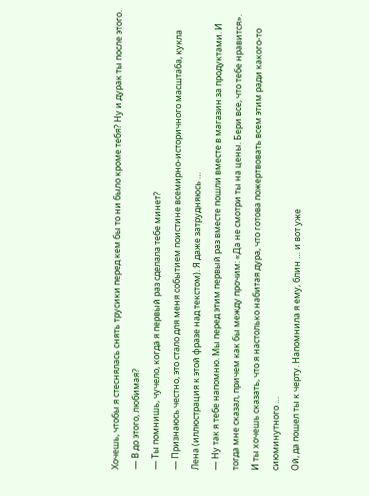Хочешь, чтобы я стеснялась снять трусики перед кем бы то ни было кроме тебя? Ну и дурак ты после этого.
— В до этого, любимая?
— Ты помнишь, чучело, когда я первый раз сделала тебе минет?
— Признаюсь честно, это стало для меня событием поистине всемирно-историчного масштаба, кукла Лена (иллюстрация к этой фразе над текстом). Я даже затрудняюсь …
— Ну так я тебе напомню. Мы перед этим первый раз вместе пошли вместе в магазин за продуктами. И тогда мне сказал, причем как бы между прочим: «Да не смотри ты на цены. Бери все, что тебе нравится». И ты хочешь сказать, что я настолько набитая дура, что готова пожертвовать всем этим ради какого-то сиюминутного …
Ой, да пошел ты к черту. Напомнила я ему, блин … и вот уже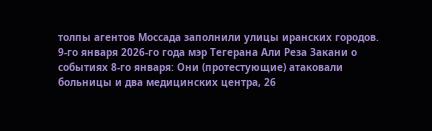толпы агентов Моссада заполнили улицы иранских городов.
9-го января 2026-го года мэр Тегерана Али Реза Закани о событиях 8-го января: Они (протестующие) атаковали больницы и два медицинских центра, 26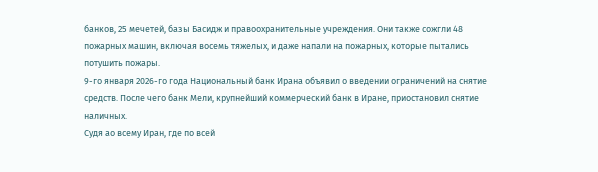банков, 25 мечетей, базы Басидж и правоохранительные учреждения. Они также сожгли 48 пожарных машин, включая восемь тяжелых, и даже напали на пожарных, которые пытались потушить пожары.
9-го января 2026-го года Национальный банк Ирана объявил о введении ограничений на снятие средств. После чего банк Мели, крупнейший коммерческий банк в Иране, приостановил снятие наличных.
Судя ао всему Иран, где по всей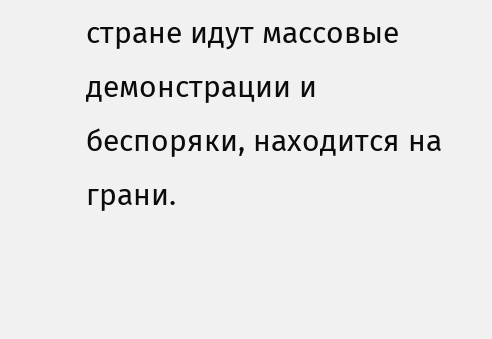стране идут массовые демонстрации и беспоряки, находится на грани.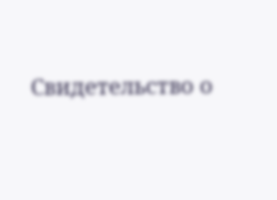Свидетельство о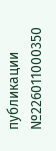публикации №226011000350